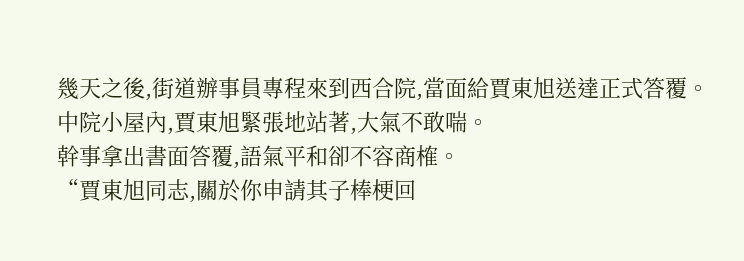幾天之後,街道辦事員專程來到西合院,當面給賈東旭送達正式答覆。
中院小屋內,賈東旭緊張地站著,大氣不敢喘。
幹事拿出書面答覆,語氣平和卻不容商榷。
“賈東旭同志,關於你申請其子棒梗回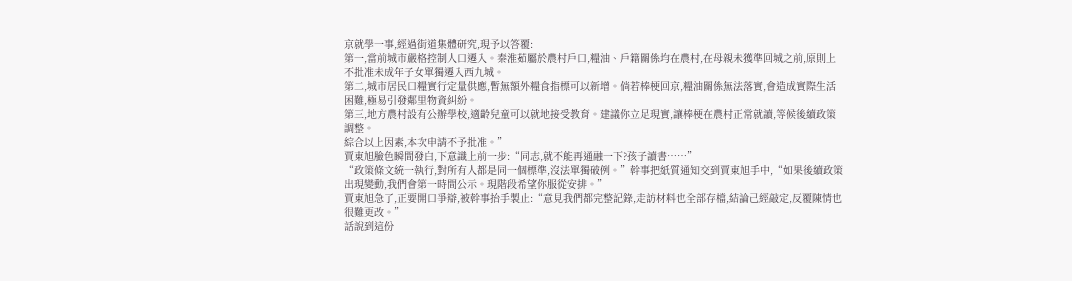京就學一事,經過街道集體研究,現予以答覆:
第一,當前城市嚴格控制人口遷入。秦淮茹屬於農村戶口,糧油、戶籍關係均在農村,在母親未獲準回城之前,原則上不批准未成年子女單獨遷入西九城。
第二,城市居民口糧實行定量供應,暫無額外糧食指標可以新增。倘若棒梗回京,糧油關係無法落實,會造成實際生活困難,極易引發鄰里物資糾紛。
第三,地方農村設有公辦學校,適齡兒童可以就地接受教育。建議你立足現實,讓棒梗在農村正常就讀,等候後續政策調整。
綜合以上因素,本次申請不予批准。”
賈東旭臉色瞬間發白,下意識上前一步:“同志,就不能再通融一下?孩子讀書……”
“政策條文統一執行,對所有人都是同一個標準,沒法單獨破例。”幹事把紙質通知交到賈東旭手中,“如果後續政策出現變動,我們會第一時間公示。現階段希望你服從安排。”
賈東旭急了,正要開口爭辯,被幹事抬手製止:“意見我們都完整記錄,走訪材料也全部存檔,結論己經敲定,反覆陳情也很難更改。”
話說到這份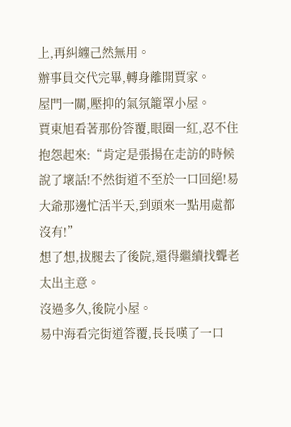上,再糾纏己然無用。
辦事員交代完畢,轉身離開賈家。
屋門一關,壓抑的氣氛籠罩小屋。
賈東旭看著那份答覆,眼圈一紅,忍不住抱怨起來:“肯定是張揚在走訪的時候說了壞話!不然街道不至於一口回絕!易大爺那邊忙活半天,到頭來一點用處都沒有!”
想了想,拔腿去了後院,還得繼續找聾老太出主意。
沒過多久,後院小屋。
易中海看完街道答覆,長長嘆了一口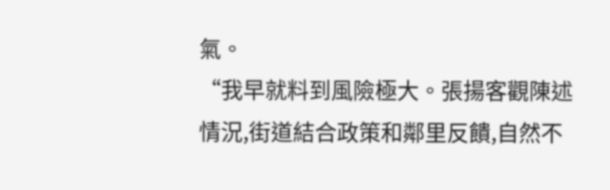氣。
“我早就料到風險極大。張揚客觀陳述情況,街道結合政策和鄰里反饋,自然不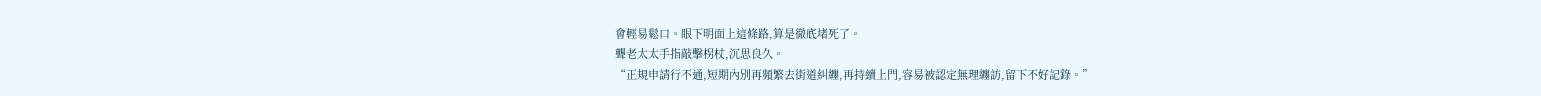會輕易鬆口。眼下明面上這條路,算是徹底堵死了。
聾老太太手指敲擊柺杖,沉思良久。
“正規申請行不通,短期內別再頻繁去街道糾纏,再持續上門,容易被認定無理纏訪,留下不好記錄。”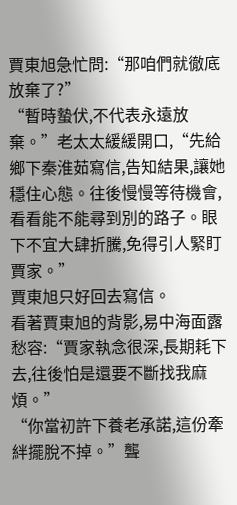賈東旭急忙問:“那咱們就徹底放棄了?”
“暫時蟄伏,不代表永遠放棄。”老太太緩緩開口,“先給鄉下秦淮茹寫信,告知結果,讓她穩住心態。往後慢慢等待機會,看看能不能尋到別的路子。眼下不宜大肆折騰,免得引人緊盯賈家。”
賈東旭只好回去寫信。
看著賈東旭的背影,易中海面露愁容:“賈家執念很深,長期耗下去,往後怕是還要不斷找我麻煩。”
“你當初許下養老承諾,這份牽絆擺脫不掉。”聾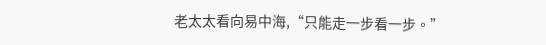老太太看向易中海,“只能走一步看一步。”